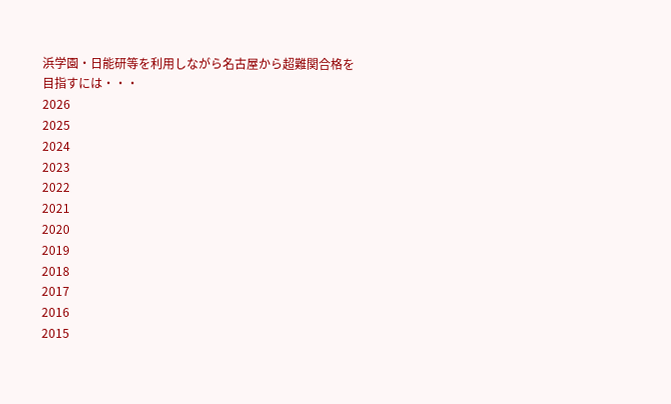浜学園・日能研等を利用しながら名古屋から超難関合格を目指すには・・・
2026
2025
2024
2023
2022
2021
2020
2019
2018
2017
2016
2015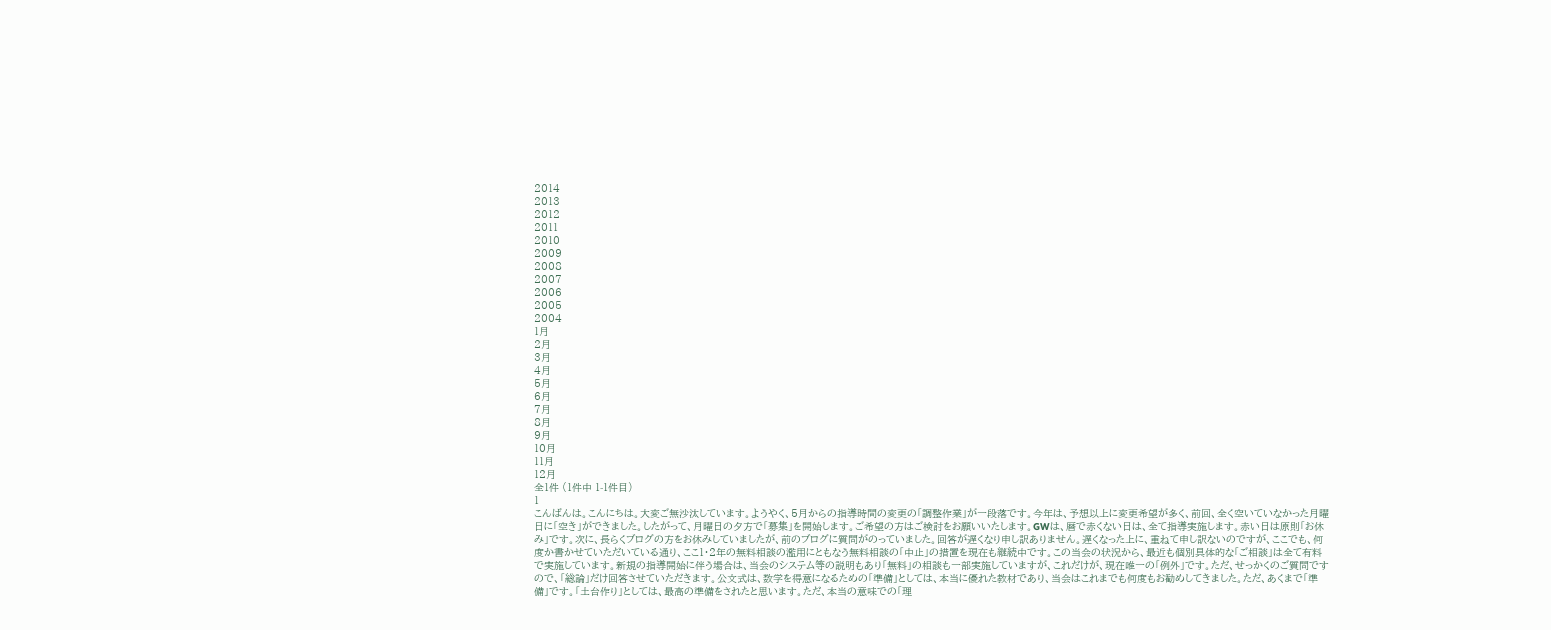2014
2013
2012
2011
2010
2009
2008
2007
2006
2005
2004
1月
2月
3月
4月
5月
6月
7月
8月
9月
10月
11月
12月
全1件 (1件中 1-1件目)
1
こんばんは。こんにちは。大変ご無沙汰しています。ようやく、5月からの指導時間の変更の「調整作業」が一段落です。今年は、予想以上に変更希望が多く、前回、全く空いていなかった月曜日に「空き」ができました。したがって、月曜日の夕方で「募集」を開始します。ご希望の方はご検討をお願いいたします。GWは、暦で赤くない日は、全て指導実施します。赤い日は原則「お休み」です。次に、長らくブログの方をお休みしていましたが、前のブログに質問がのっていました。回答が遅くなり申し訳ありません。遅くなった上に、重ねて申し訳ないのですが、ここでも、何度か書かせていただいている通り、ここ1・2年の無料相談の濫用にともなう無料相談の「中止」の措置を現在も継続中です。この当会の状況から、最近も個別具体的な「ご相談」は全て有料で実施しています。新規の指導開始に伴う場合は、当会のシステム等の説明もあり「無料」の相談も一部実施していますが、これだけが、現在唯一の「例外」です。ただ、せっかくのご質問ですので、「総論」だけ回答させていただきます。公文式は、数学を得意になるための「準備」としては、本当に優れた教材であり、当会はこれまでも何度もお勧めしてきました。ただ、あくまで「準備」です。「土台作り」としては、最高の準備をされたと思います。ただ、本当の意味での「理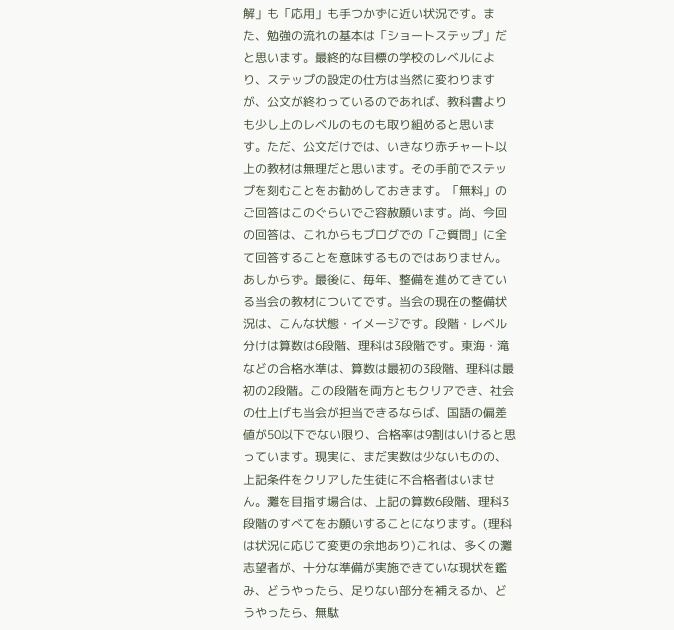解」も「応用」も手つかずに近い状況です。また、勉強の流れの基本は「ショートステップ」だと思います。最終的な目標の学校のレベルにより、ステップの設定の仕方は当然に変わりますが、公文が終わっているのであれば、教科書よりも少し上のレベルのものも取り組めると思います。ただ、公文だけでは、いきなり赤チャート以上の教材は無理だと思います。その手前でステップを刻むことをお勧めしておきます。「無料」のご回答はこのぐらいでご容赦願います。尚、今回の回答は、これからもブログでの「ご質問」に全て回答することを意味するものではありません。あしからず。最後に、毎年、整備を進めてきている当会の教材についてです。当会の現在の整備状況は、こんな状態・イメージです。段階・レベル分けは算数は6段階、理科は3段階です。東海・滝などの合格水準は、算数は最初の3段階、理科は最初の2段階。この段階を両方ともクリアでき、社会の仕上げも当会が担当できるならば、国語の偏差値が50以下でない限り、合格率は9割はいけると思っています。現実に、まだ実数は少ないものの、上記条件をクリアした生徒に不合格者はいません。灘を目指す場合は、上記の算数6段階、理科3段階のすべてをお願いすることになります。(理科は状況に応じて変更の余地あり)これは、多くの灘志望者が、十分な準備が実施できていな現状を鑑み、どうやったら、足りない部分を補えるか、どうやったら、無駄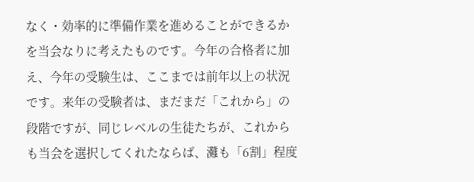なく・効率的に準備作業を進めることができるかを当会なりに考えたものです。今年の合格者に加え、今年の受験生は、ここまでは前年以上の状況です。来年の受験者は、まだまだ「これから」の段階ですが、同じレベルの生徒たちが、これからも当会を選択してくれたならば、灘も「6割」程度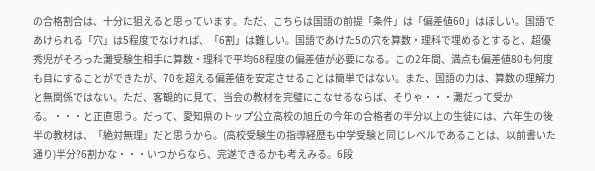の合格割合は、十分に狙えると思っています。ただ、こちらは国語の前提「条件」は「偏差値60」はほしい。国語であけられる「穴」は5程度でなければ、「6割」は難しい。国語であけた5の穴を算数・理科で埋めるとすると、超優秀児がそろった灘受験生相手に算数・理科で平均68程度の偏差値が必要になる。この2年間、満点も偏差値80も何度も目にすることができたが、70を超える偏差値を安定させることは簡単ではない。また、国語の力は、算数の理解力と無関係ではない。ただ、客観的に見て、当会の教材を完璧にこなせるならば、そりゃ・・・灘だって受かる。・・・と正直思う。だって、愛知県のトップ公立高校の旭丘の今年の合格者の半分以上の生徒には、六年生の後半の教材は、「絶対無理」だと思うから。(高校受験生の指導経歴も中学受験と同じレベルであることは、以前書いた通り)半分?6割かな・・・いつからなら、完遂できるかも考えみる。6段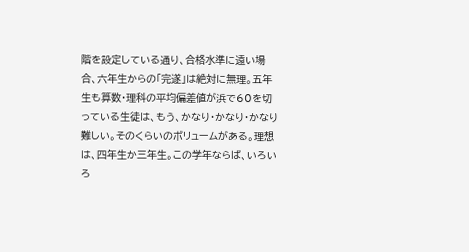階を設定している通り、合格水準に遠い場合、六年生からの「完遂」は絶対に無理。五年生も算数・理科の平均偏差値が浜で60を切っている生徒は、もう、かなり・かなり・かなり難しい。そのくらいのボリュームがある。理想は、四年生か三年生。この学年ならば、いろいろ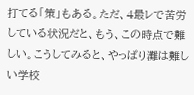打てる「策」もある。ただ、4最レで苦労している状況だと、もう、この時点で難しい。こうしてみると、やっぱり灘は難しい学校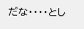だな・・・・とし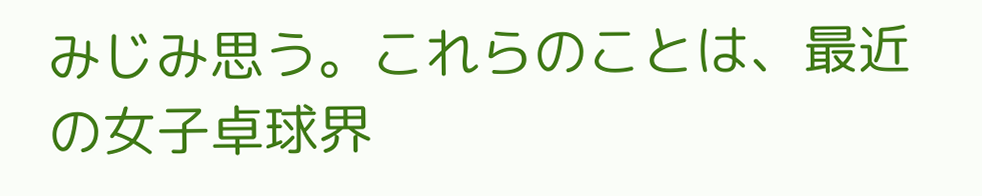みじみ思う。これらのことは、最近の女子卓球界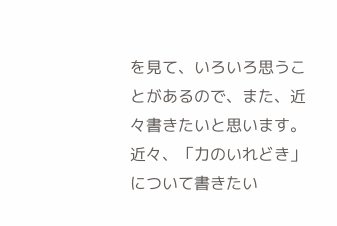を見て、いろいろ思うことがあるので、また、近々書きたいと思います。近々、「力のいれどき」について書きたい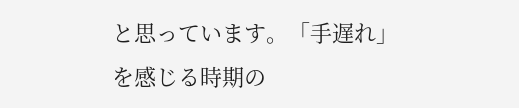と思っています。「手遅れ」を感じる時期の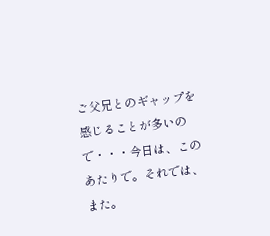ご父兄とのギャップを感じることが多いので・・・今日は、このあたりで。それでは、また。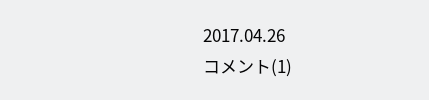2017.04.26
コメント(1)